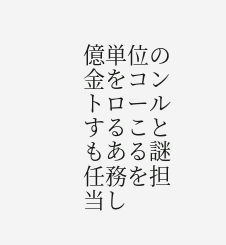億単位の金をコントロールすることもある謎任務を担当し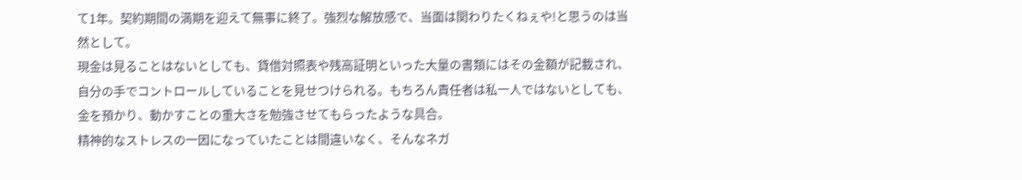て1年。契約期間の満期を迎えて無事に終了。強烈な解放感で、当面は関わりたくねぇや!と思うのは当然として。
現金は見ることはないとしても、貸借対照表や残高証明といった大量の書類にはその金額が記載され、自分の手でコントロールしていることを見せつけられる。もちろん責任者は私一人ではないとしても、金を預かり、動かすことの重大さを勉強させてもらったような具合。
精神的なストレスの一因になっていたことは間違いなく、そんなネガ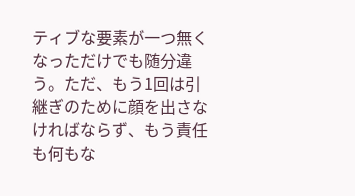ティブな要素が一つ無くなっただけでも随分違う。ただ、もう1回は引継ぎのために顔を出さなければならず、もう責任も何もな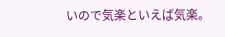いので気楽といえば気楽。